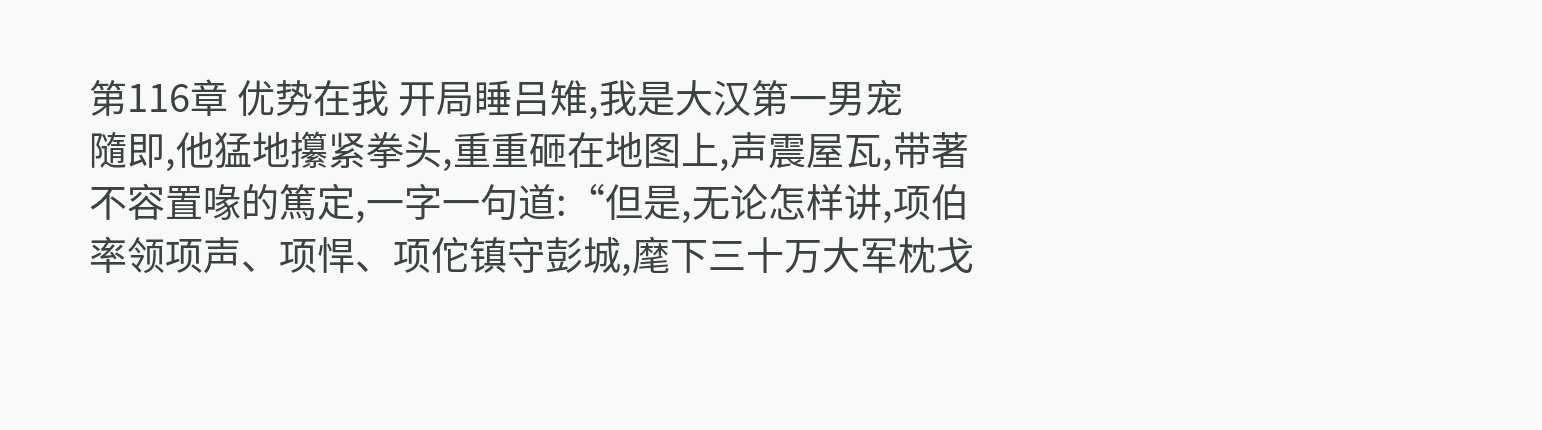第116章 优势在我 开局睡吕雉,我是大汉第一男宠
隨即,他猛地攥紧拳头,重重砸在地图上,声震屋瓦,带著不容置喙的篤定,一字一句道:“但是,无论怎样讲,项伯率领项声、项悍、项佗镇守彭城,麾下三十万大军枕戈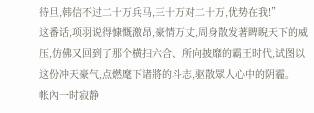待旦,韩信不过二十万兵马,三十万对二十万,优势在我!”
这番话,项羽说得慷慨激昂,豪情万丈,周身散发著睥睨天下的威压,仿佛又回到了那个横扫六合、所向披靡的霸王时代,试图以这份冲天豪气,点燃麾下诸將的斗志,驱散眾人心中的阴霾。
帐內一时寂静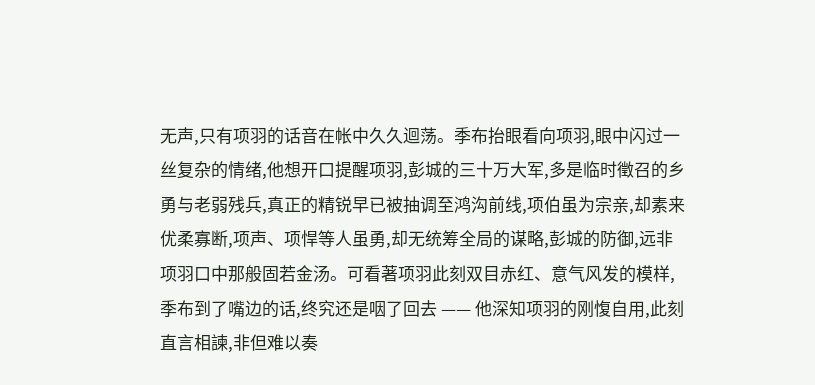无声,只有项羽的话音在帐中久久迴荡。季布抬眼看向项羽,眼中闪过一丝复杂的情绪,他想开口提醒项羽,彭城的三十万大军,多是临时徵召的乡勇与老弱残兵,真正的精锐早已被抽调至鸿沟前线,项伯虽为宗亲,却素来优柔寡断,项声、项悍等人虽勇,却无统筹全局的谋略,彭城的防御,远非项羽口中那般固若金汤。可看著项羽此刻双目赤红、意气风发的模样,季布到了嘴边的话,终究还是咽了回去 —— 他深知项羽的刚愎自用,此刻直言相諫,非但难以奏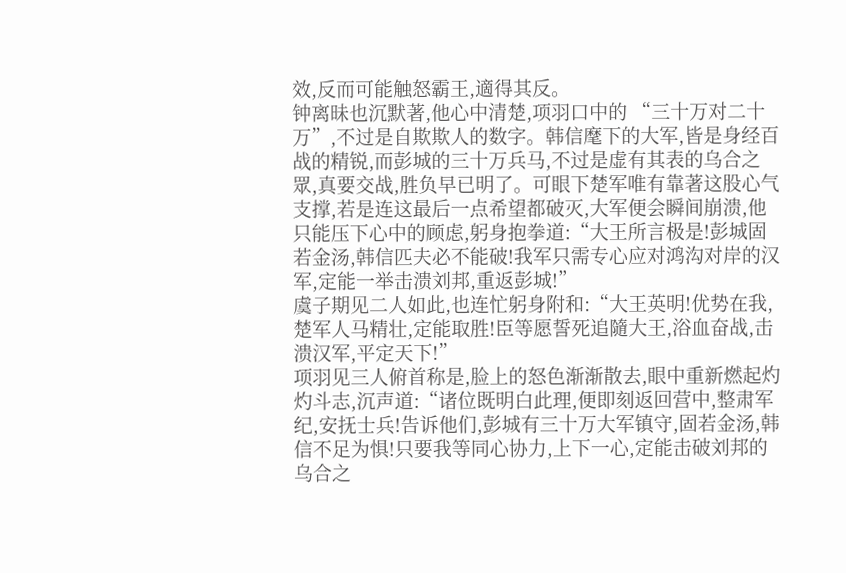效,反而可能触怒霸王,適得其反。
钟离昧也沉默著,他心中清楚,项羽口中的 “三十万对二十万”,不过是自欺欺人的数字。韩信麾下的大军,皆是身经百战的精锐,而彭城的三十万兵马,不过是虚有其表的乌合之眾,真要交战,胜负早已明了。可眼下楚军唯有靠著这股心气支撑,若是连这最后一点希望都破灭,大军便会瞬间崩溃,他只能压下心中的顾虑,躬身抱拳道:“大王所言极是!彭城固若金汤,韩信匹夫必不能破!我军只需专心应对鸿沟对岸的汉军,定能一举击溃刘邦,重返彭城!”
虞子期见二人如此,也连忙躬身附和:“大王英明!优势在我,楚军人马精壮,定能取胜!臣等愿誓死追隨大王,浴血奋战,击溃汉军,平定天下!”
项羽见三人俯首称是,脸上的怒色渐渐散去,眼中重新燃起灼灼斗志,沉声道:“诸位既明白此理,便即刻返回营中,整肃军纪,安抚士兵!告诉他们,彭城有三十万大军镇守,固若金汤,韩信不足为惧!只要我等同心协力,上下一心,定能击破刘邦的乌合之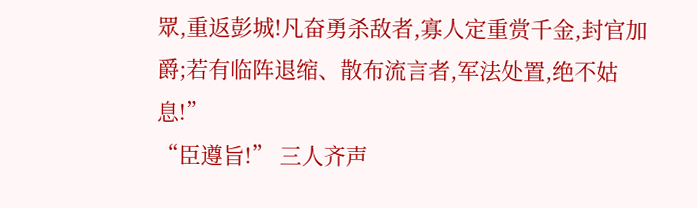眾,重返彭城!凡奋勇杀敌者,寡人定重赏千金,封官加爵;若有临阵退缩、散布流言者,军法处置,绝不姑息!”
“臣遵旨!” 三人齐声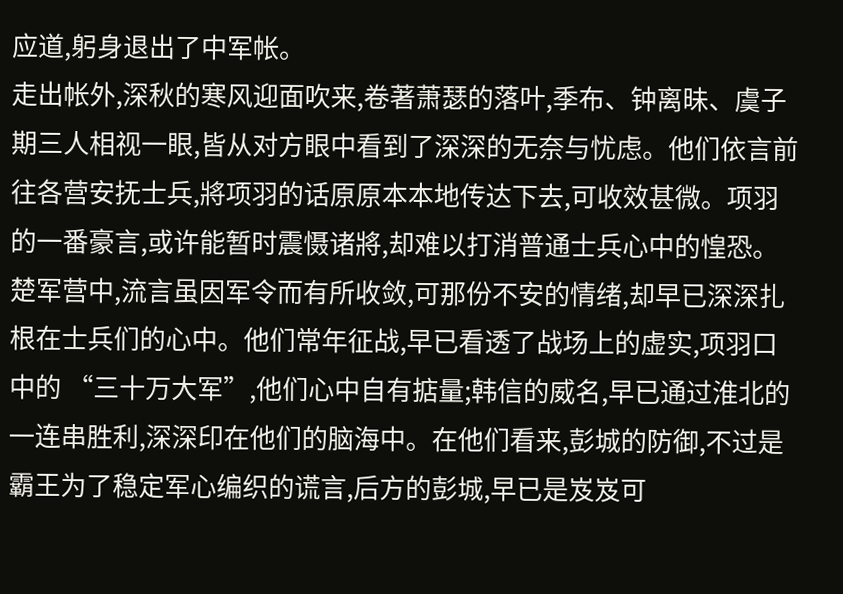应道,躬身退出了中军帐。
走出帐外,深秋的寒风迎面吹来,卷著萧瑟的落叶,季布、钟离昧、虞子期三人相视一眼,皆从对方眼中看到了深深的无奈与忧虑。他们依言前往各营安抚士兵,將项羽的话原原本本地传达下去,可收效甚微。项羽的一番豪言,或许能暂时震慑诸將,却难以打消普通士兵心中的惶恐。
楚军营中,流言虽因军令而有所收敛,可那份不安的情绪,却早已深深扎根在士兵们的心中。他们常年征战,早已看透了战场上的虚实,项羽口中的 “三十万大军”,他们心中自有掂量;韩信的威名,早已通过淮北的一连串胜利,深深印在他们的脑海中。在他们看来,彭城的防御,不过是霸王为了稳定军心编织的谎言,后方的彭城,早已是岌岌可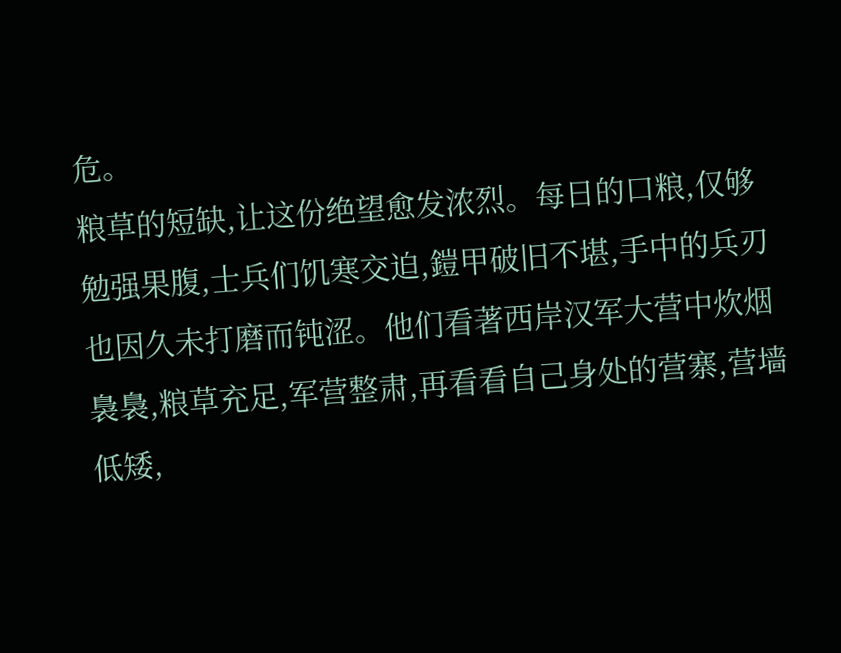危。
粮草的短缺,让这份绝望愈发浓烈。每日的口粮,仅够勉强果腹,士兵们饥寒交迫,鎧甲破旧不堪,手中的兵刃也因久未打磨而钝涩。他们看著西岸汉军大营中炊烟裊裊,粮草充足,军营整肃,再看看自己身处的营寨,营墙低矮,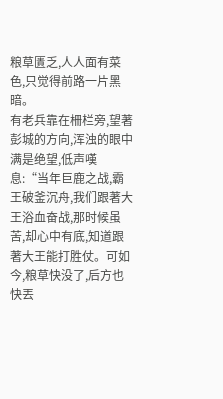粮草匱乏,人人面有菜色,只觉得前路一片黑暗。
有老兵靠在柵栏旁,望著彭城的方向,浑浊的眼中满是绝望,低声嘆息:“当年巨鹿之战,霸王破釜沉舟,我们跟著大王浴血奋战,那时候虽苦,却心中有底,知道跟著大王能打胜仗。可如今,粮草快没了,后方也快丟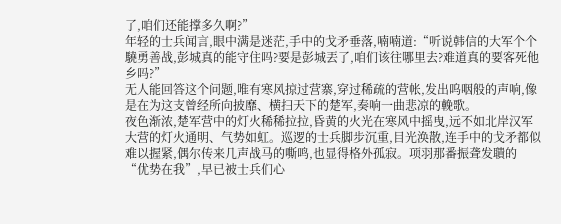了,咱们还能撑多久啊?”
年轻的士兵闻言,眼中满是迷茫,手中的戈矛垂落,喃喃道:“听说韩信的大军个个驍勇善战,彭城真的能守住吗?要是彭城丟了,咱们该往哪里去?难道真的要客死他乡吗?”
无人能回答这个问题,唯有寒风掠过营寨,穿过稀疏的营帐,发出呜咽般的声响,像是在为这支曾经所向披靡、横扫天下的楚军,奏响一曲悲凉的輓歌。
夜色渐浓,楚军营中的灯火稀稀拉拉,昏黄的火光在寒风中摇曳,远不如北岸汉军大营的灯火通明、气势如虹。巡逻的士兵脚步沉重,目光涣散,连手中的戈矛都似难以握紧,偶尔传来几声战马的嘶鸣,也显得格外孤寂。项羽那番振聋发聵的 “优势在我”,早已被士兵们心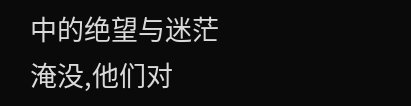中的绝望与迷茫淹没,他们对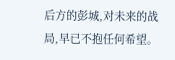后方的彭城,对未来的战局,早已不抱任何希望。